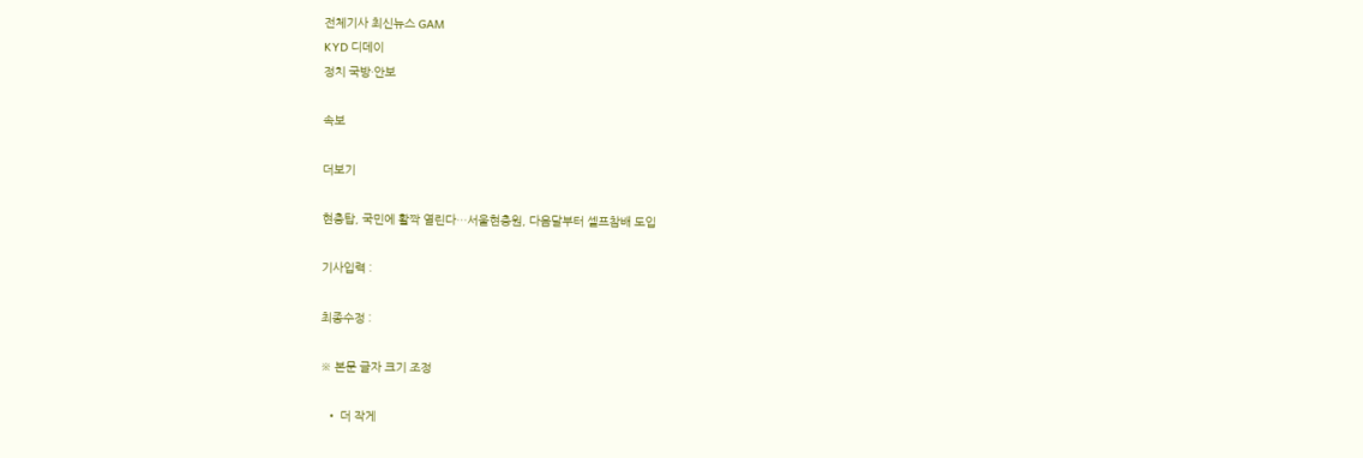전체기사 최신뉴스 GAM
KYD 디데이
정치 국방·안보

속보

더보기

현충탑, 국민에 활짝 열린다…서울현충원, 다음달부터 셀프참배 도입

기사입력 :

최종수정 :

※ 본문 글자 크기 조정

  • 더 작게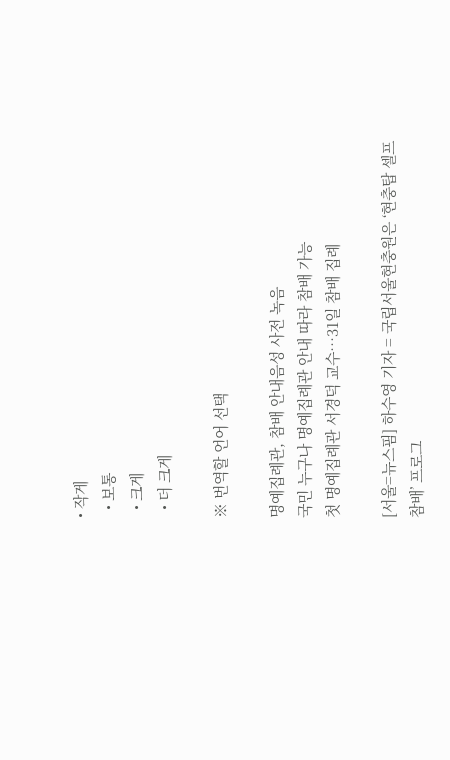• 작게
  • 보통
  • 크게
  • 더 크게

※ 번역할 언어 선택

명예집례관, 참배 안내음성 사전 녹음
국민 누구나 명예집례관 안내 따라 참배 가능
첫 명예집례관 서경덕 교수…31일 참배 집례

[서울=뉴스핌] 하수영 기자 = 국립서울현충원은 ‘현충탑 셀프 참배’ 프로그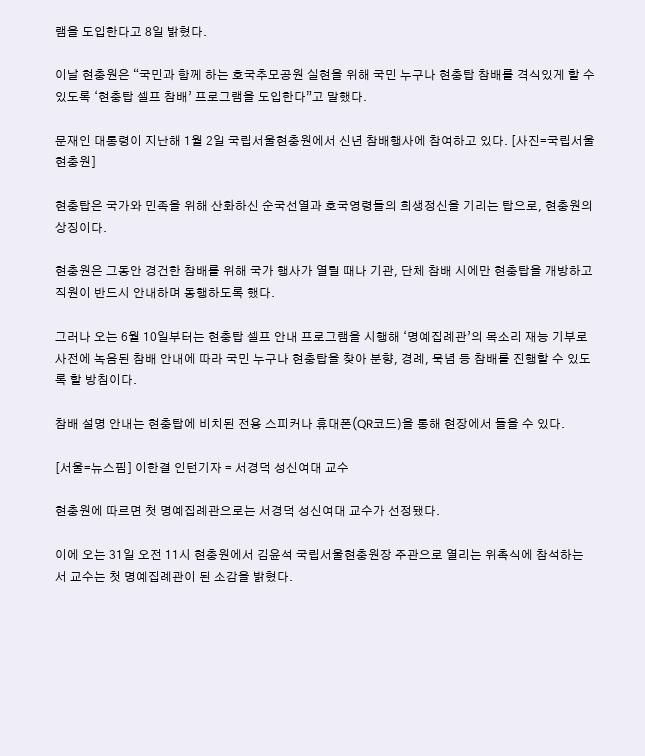램을 도입한다고 8일 밝혔다.

이날 현충원은 “국민과 함께 하는 호국추모공원 실현을 위해 국민 누구나 현충탑 참배를 격식있게 할 수 있도록 ‘현충탑 셀프 참배’ 프로그램을 도입한다”고 말했다.

문재인 대통령이 지난해 1월 2일 국립서울현충원에서 신년 참배행사에 참여하고 있다. [사진=국립서울현충원]

현충탑은 국가와 민족을 위해 산화하신 순국선열과 호국영령들의 희생정신을 기리는 탑으로, 현충원의 상징이다.

현충원은 그동안 경건한 참배를 위해 국가 행사가 열릴 때나 기관, 단체 참배 시에만 현충탑을 개방하고 직원이 반드시 안내하며 동행하도록 했다.

그러나 오는 6월 10일부터는 현충탑 셀프 안내 프로그램을 시행해 ‘명예집례관’의 목소리 재능 기부로 사전에 녹음된 참배 안내에 따라 국민 누구나 현충탑을 찾아 분향, 경례, 묵념 등 참배를 진행할 수 있도록 할 방침이다.

참배 설명 안내는 현충탑에 비치된 전용 스피커나 휴대폰(QR코드)을 통해 현장에서 들을 수 있다.

[서울=뉴스핌] 이한결 인턴기자 = 서경덕 성신여대 교수

현충원에 따르면 첫 명예집례관으로는 서경덕 성신여대 교수가 선정됐다.

이에 오는 31일 오전 11시 현충원에서 김윤석 국립서울현충원장 주관으로 열리는 위촉식에 참석하는 서 교수는 첫 명예집례관이 된 소감을 밝혔다.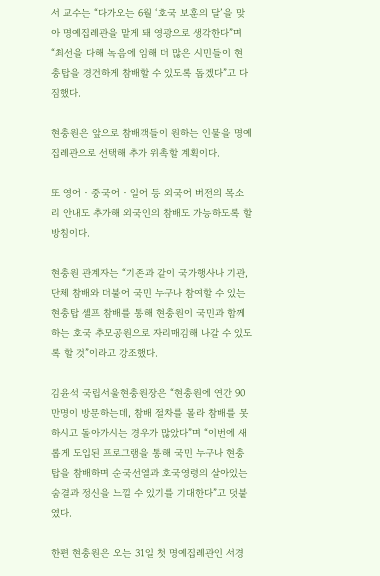서 교수는 “다가오는 6월 ‘호국 보훈의 달’을 맞아 명예집례관을 맡게 돼 영광으로 생각한다”며 “최선을 다해 녹음에 임해 더 많은 시민들이 현충탑을 경건하게 참배할 수 있도록 돕겠다”고 다짐했다.

현충원은 앞으로 참배객들이 원하는 인물을 명예집례관으로 선택해 추가 위촉할 계획이다.

또 영어‧중국어‧일어 등 외국어 버전의 목소리 안내도 추가해 외국인의 참배도 가능하도록 할 방침이다.

현충원 관계자는 “기존과 같이 국가행사나 기관, 단체 참배와 더불어 국민 누구나 참여할 수 있는 현충탑 셀프 참배를 통해 현충원이 국민과 함께 하는 호국 추모공원으로 자리매김해 나갈 수 있도록 할 것”이라고 강조했다.

김윤석 국립서울현충원장은 “현충원에 연간 90만명이 방문하는데, 참배 절차를 몰라 참배를 못 하시고 돌아가시는 경우가 많았다”며 “이번에 새롭게 도입된 프로그램을 통해 국민 누구나 현충탑을 참배하며 순국선열과 호국영령의 살아있는 숨결과 정신을 느낄 수 있기를 기대한다”고 덧붙였다.

한편 현충원은 오는 31일 첫 명예집례관인 서경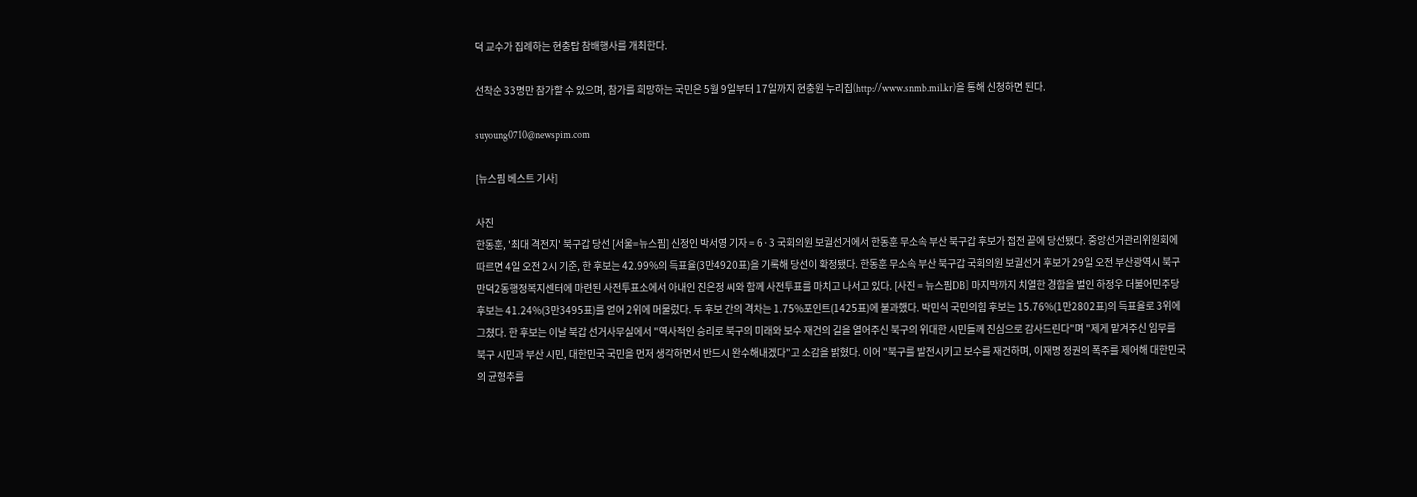덕 교수가 집례하는 현충탑 참배행사를 개최한다.

선착순 33명만 참가할 수 있으며, 참가를 희망하는 국민은 5월 9일부터 17일까지 현충원 누리집(http://www.snmb.mil.kr)을 통해 신청하면 된다.

suyoung0710@newspim.com

[뉴스핌 베스트 기사]

사진
한동훈, '최대 격전지' 북구갑 당선 [서울=뉴스핌] 신정인 박서영 기자 = 6·3 국회의원 보궐선거에서 한동훈 무소속 부산 북구갑 후보가 접전 끝에 당선됐다. 중앙선거관리위원회에 따르면 4일 오전 2시 기준, 한 후보는 42.99%의 득표율(3만4920표)을 기록해 당선이 확정됐다. 한동훈 무소속 부산 북구갑 국회의원 보궐선거 후보가 29일 오전 부산광역시 북구 만덕2동행정복지센터에 마련된 사전투표소에서 아내인 진은정 씨와 함께 사전투표를 마치고 나서고 있다. [사진 = 뉴스핌DB] 마지막까지 치열한 경합을 벌인 하정우 더불어민주당 후보는 41.24%(3만3495표)를 얻어 2위에 머물렀다. 두 후보 간의 격차는 1.75%포인트(1425표)에 불과했다. 박민식 국민의힘 후보는 15.76%(1만2802표)의 득표율로 3위에 그쳤다. 한 후보는 이날 북갑 선거사무실에서 "역사적인 승리로 북구의 미래와 보수 재건의 길을 열어주신 북구의 위대한 시민들께 진심으로 감사드린다"며 "제게 맡겨주신 임무를 북구 시민과 부산 시민, 대한민국 국민을 먼저 생각하면서 반드시 완수해내겠다"고 소감을 밝혔다. 이어 "북구를 발전시키고 보수를 재건하며, 이재명 정권의 폭주를 제어해 대한민국의 균형추를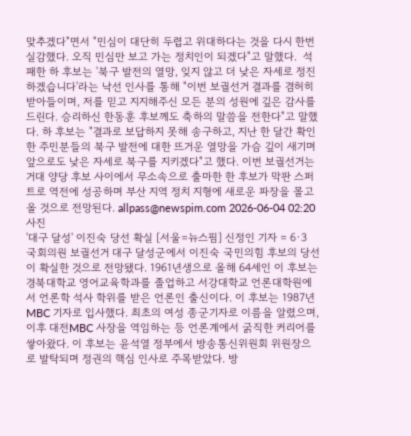맞추겠다"면서 "민심이 대단히 두렵고 위대하다는 것을 다시 한번 실감했다. 오직 민심만 보고 가는 정치인이 되겠다"고 말했다.  석패한 하 후보는 '북구 발전의 열망, 잊지 않고 더 낮은 자세로 정진하겠습니다'라는 낙선 인사를 통해 "이번 보궐선거 결과를 겸허히 받아들이며, 저를 믿고 지지해주신 모든 분의 성원에 깊은 감사를 드린다. 승리하신 한동훈 후보께도 축하의 말씀을 전한다"고 말했다. 하 후보는 "결과로 보답하지 못해 송구하고, 지난 한 달간 확인한 주민분들의 북구 발전에 대한 뜨거운 열망을 가슴 깊이 새기며 앞으로도 낮은 자세로 북구를 지키겠다"고 했다. 이번 보궐선거는 거대 양당 후보 사이에서 무소속으로 출마한 한 후보가 막판 스퍼트로 역전에 성공하며 부산 지역 정치 지형에 새로운 파장을 몰고 올 것으로 전망된다. allpass@newspim.com 2026-06-04 02:20
사진
'대구 달성' 이진숙 당선 확실 [서울=뉴스핌] 신정인 기자 = 6·3 국회의원 보궐선거 대구 달성군에서 이진숙 국민의힘 후보의 당선이 확실한 것으로 전망됐다. 1961년생으로 올해 64세인 이 후보는 경북대학교 영어교육학과를 졸업하고 서강대학교 언론대학원에서 언론학 석사 학위를 받은 언론인 출신이다. 이 후보는 1987년 MBC 기자로 입사했다. 최초의 여성 종군기자로 이름을 알렸으며, 이후 대전MBC 사장을 역임하는 등 언론계에서 굵직한 커리어를 쌓아왔다. 이 후보는 윤석열 정부에서 방송통신위원회 위원장으로 발탁되며 정권의 핵심 인사로 주목받았다. 방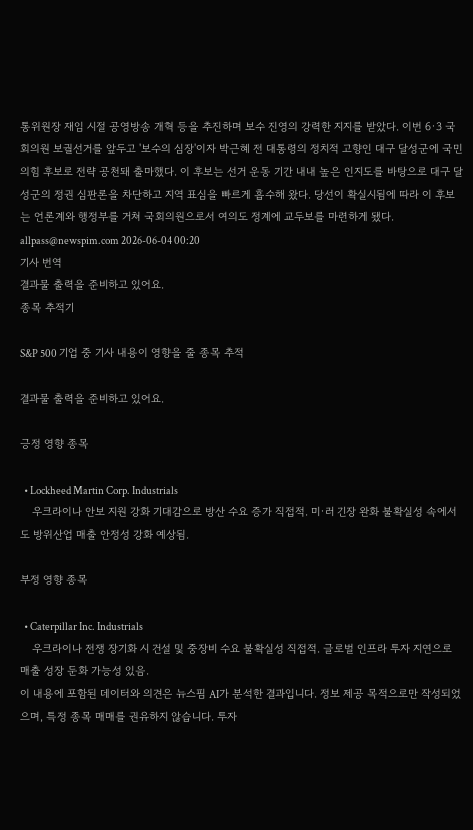통위원장 재임 시절 공영방송 개혁 등을 추진하며 보수 진영의 강력한 지지를 받았다. 이번 6·3 국회의원 보궐선거를 앞두고 '보수의 심장'이자 박근혜 전 대통령의 정치적 고향인 대구 달성군에 국민의힘 후보로 전략 공천돼 출마했다. 이 후보는 선거 운동 기간 내내 높은 인지도를 바탕으로 대구 달성군의 정권 심판론을 차단하고 지역 표심을 빠르게 흡수해 왔다. 당선이 확실시됨에 따라 이 후보는 언론계와 행정부를 거쳐 국회의원으로서 여의도 정계에 교두보를 마련하게 됐다. allpass@newspim.com 2026-06-04 00:20
기사 번역
결과물 출력을 준비하고 있어요.
종목 추적기

S&P 500 기업 중 기사 내용이 영향을 줄 종목 추적

결과물 출력을 준비하고 있어요.

긍정 영향 종목

  • Lockheed Martin Corp. Industrials
    우크라이나 안보 지원 강화 기대감으로 방산 수요 증가 직접적. 미·러 긴장 완화 불확실성 속에서도 방위산업 매출 안정성 강화 예상됨.

부정 영향 종목

  • Caterpillar Inc. Industrials
    우크라이나 전쟁 장기화 시 건설 및 중장비 수요 불확실성 직접적. 글로벌 인프라 투자 지연으로 매출 성장 둔화 가능성 있음.
이 내용에 포함된 데이터와 의견은 뉴스핌 AI가 분석한 결과입니다. 정보 제공 목적으로만 작성되었으며, 특정 종목 매매를 권유하지 않습니다. 투자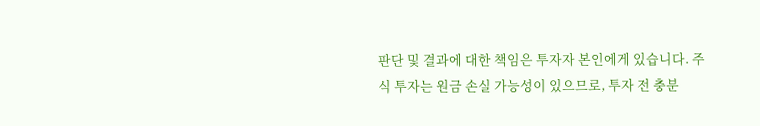판단 및 결과에 대한 책임은 투자자 본인에게 있습니다. 주식 투자는 원금 손실 가능성이 있으므로, 투자 전 충분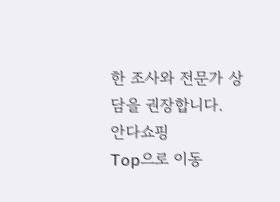한 조사와 전문가 상담을 권장합니다.
안다쇼핑
Top으로 이동